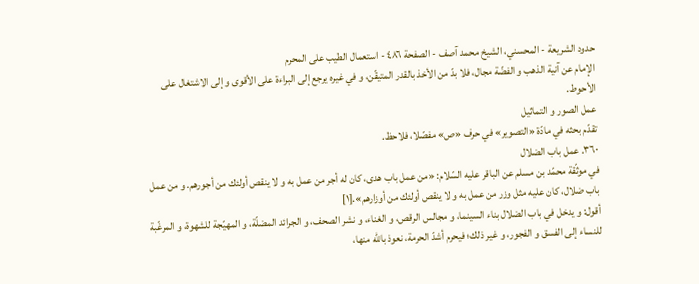حدود الشريعة - المحسني، الشيخ محمد آصف - الصفحة ٤٨٦ - استعمال الطيب على المحرم
الإمام عن آنية الذهب و الفضّة مجال، فلا بدّ من الأخذ بالقدر المتيقّن، و في غيره يرجع إلى البراءة على الأقوى و إلى الاشتغال على الأحوط.
عمل الصور و التماثيل
تقدّم بحثه في مادّة «التصوير» في حرف «ص» مفصّلا، فلاحظ.
٣٦٠. عمل باب الضلال
في موثّقة محمّد بن مسلم عن الباقر عليه السّلام: «من عمل باب هدى، كان له أجر من عمل به و لا ينقص أولئك من أجورهم. و من عمل باب ضلال، كان عليه مثل وزر من عمل به و لا ينقص أولئك من أوزارهم».[١]
أقول: و يدخل في باب الضلال بناء السينما، و مجالس الرقص، و الغناء، و نشر الصحف، و الجرائد المضلّة، و المهيّجة للشهوة، و المرغّبة للنساء إلى الفسق و الفجور، و غير ذلك؛ فيحرم أشدّ الحرمة، نعوذ باللّه منها،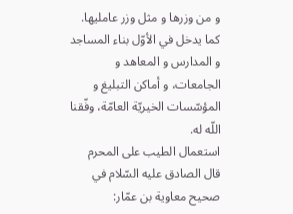و من وزرها و مثل وزر عامليها. كما يدخل في الأوّل بناء المساجد و المدارس و المعاهد و الجامعات، و أماكن التبليغ و المؤسّسات الخيريّة العامّة، وفّقنا اللّه له.
استعمال الطيب على المحرم
قال الصادق عليه السّلام في صحيح معاوية بن عمّار: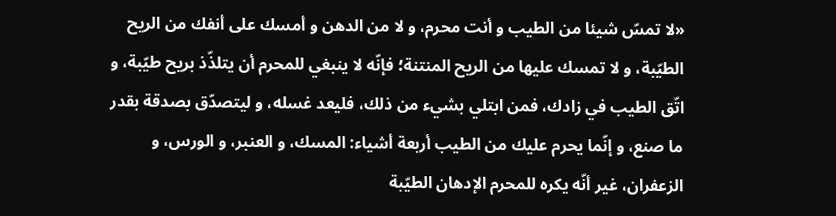«لا تمسّ شيئا من الطيب و أنت محرم، و لا من الدهن و أمسك على أنفك من الريح الطيّبة، و لا تمسك عليها من الريح المنتنة؛ فإنّه لا ينبغي للمحرم أن يتلذّذ بريح طيّبة، و اتّق الطيب في زادك، فمن ابتلي بشيء من ذلك، فليعد غسله، و ليتصدّق بصدقة بقدر ما صنع، و إنّما يحرم عليك من الطيب أربعة أشياء: المسك، و العنبر، و الورس، و الزعفران، غير أنّه يكره للمحرم الإدهان الطيّبة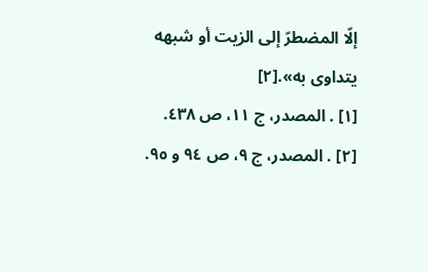إلّا المضطرّ إلى الزيت أو شبهه يتداوى به».[٢]
[١] . المصدر، ج ١١، ص ٤٣٨.
[٢] . المصدر، ج ٩، ص ٩٤ و ٩٥.